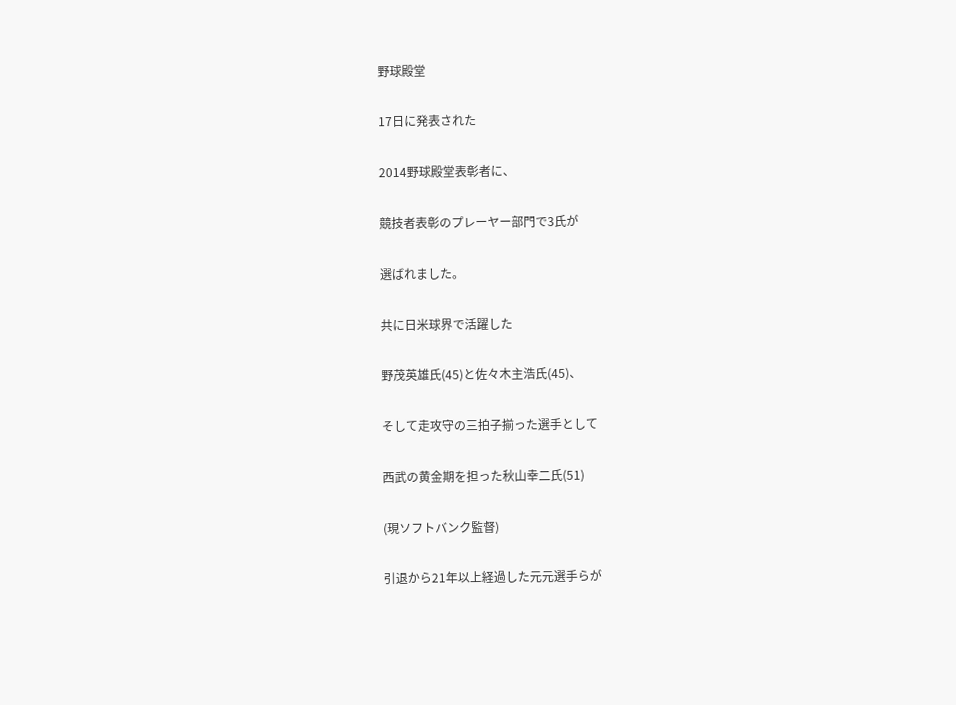野球殿堂

17日に発表された

2014野球殿堂表彰者に、

競技者表彰のプレーヤー部門で3氏が

選ばれました。

共に日米球界で活躍した

野茂英雄氏(45)と佐々木主浩氏(45)、

そして走攻守の三拍子揃った選手として

西武の黄金期を担った秋山幸二氏(51)

(現ソフトバンク監督)

引退から21年以上経過した元元選手らが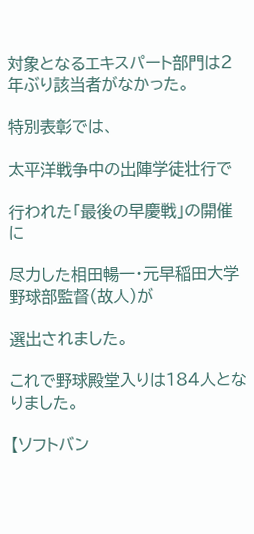対象となるエキスパート部門は2年ぶり該当者がなかった。

特別表彰では、

太平洋戦争中の出陣学徒壮行で

行われた「最後の早慶戦」の開催に

尽力した相田暢一・元早稲田大学野球部監督(故人)が

選出されました。

これで野球殿堂入りは184人となりました。

【ソフトバン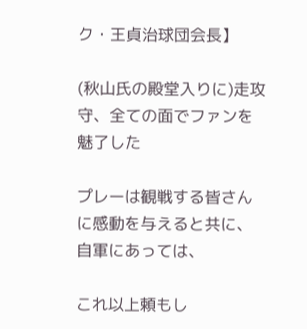ク・王貞治球団会長】

(秋山氏の殿堂入りに)走攻守、全ての面でファンを魅了した

プレーは観戦する皆さんに感動を与えると共に、自軍にあっては、

これ以上頼もし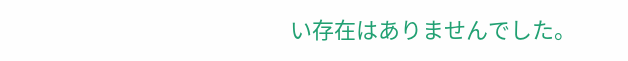い存在はありませんでした。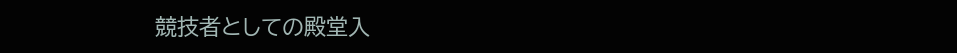競技者としての殿堂入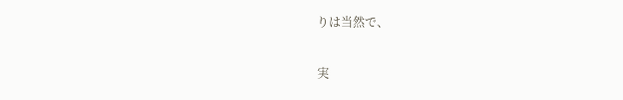りは当然で、

実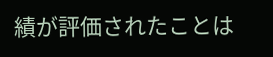績が評価されたことは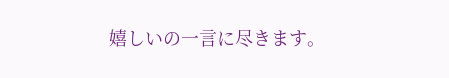嬉しいの一言に尽きます。